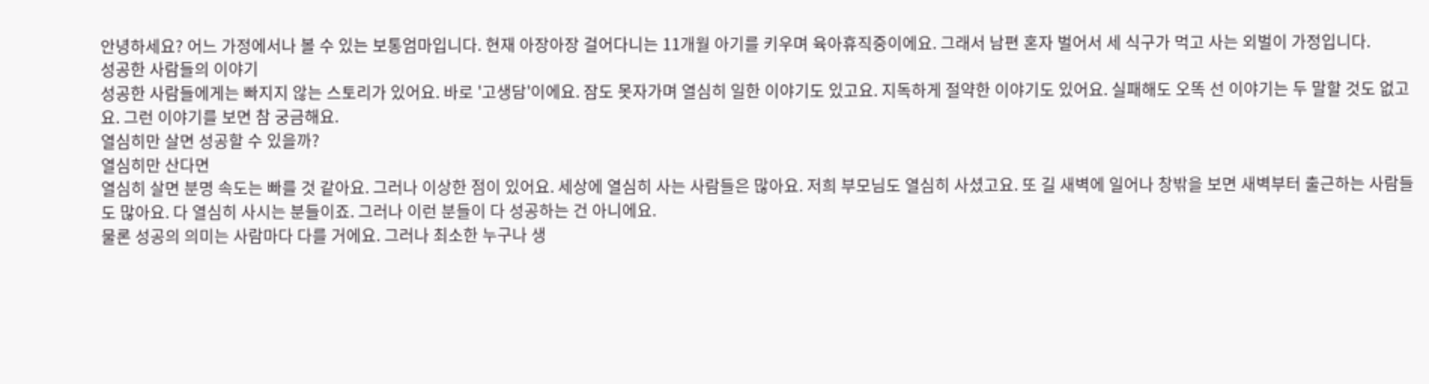안녕하세요? 어느 가정에서나 볼 수 있는 보통엄마입니다. 현재 아장아장 걸어다니는 11개월 아기를 키우며 육아휴직중이에요. 그래서 남편 혼자 벌어서 세 식구가 먹고 사는 외벌이 가정입니다.
성공한 사람들의 이야기
성공한 사람들에게는 빠지지 않는 스토리가 있어요. 바로 '고생담'이에요. 잠도 못자가며 열심히 일한 이야기도 있고요. 지독하게 절약한 이야기도 있어요. 실패해도 오똑 선 이야기는 두 말할 것도 없고요. 그런 이야기를 보면 참 궁금해요.
열심히만 살면 성공할 수 있을까?
열심히만 산다면
열심히 살면 분명 속도는 빠를 것 같아요. 그러나 이상한 점이 있어요. 세상에 열심히 사는 사람들은 많아요. 저희 부모님도 열심히 사셨고요. 또 길 새벽에 일어나 창밖을 보면 새벽부터 출근하는 사람들도 많아요. 다 열심히 사시는 분들이죠. 그러나 이런 분들이 다 성공하는 건 아니에요.
물론 성공의 의미는 사람마다 다를 거에요. 그러나 최소한 누구나 생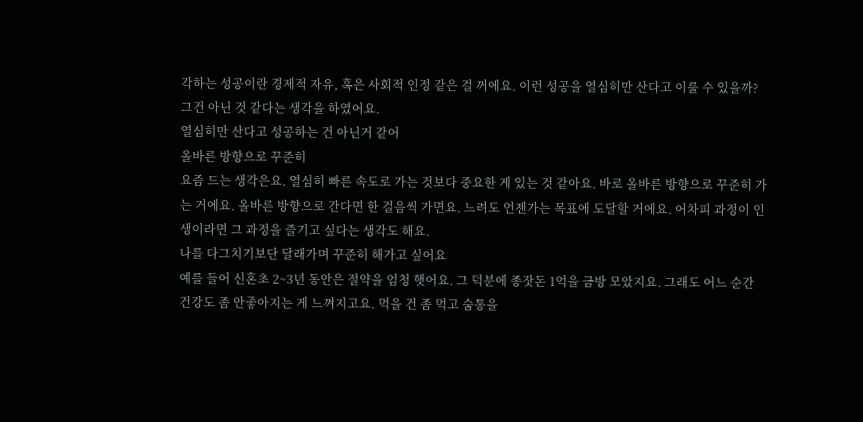각하는 성공이란 경제적 자유, 혹은 사회적 인정 같은 걸 꺼에요. 이런 성공을 열심히만 산다고 이룰 수 있을까? 그건 아닌 것 같다는 생각을 하였어요.
열심히만 산다고 성공하는 건 아닌거 같어
올바른 방향으로 꾸준히
요즘 드는 생각은요. 열심히 빠른 속도로 가는 것보다 중요한 게 있는 것 같아요. 바로 올바른 방향으로 꾸준히 가는 거에요. 올바른 방향으로 간다면 한 걸음씩 가면요. 느려도 언젠가는 목표에 도달할 거에요. 어차피 과정이 인생이라면 그 과정을 즐기고 싶다는 생각도 해요.
나를 다그치기보단 달래가며 꾸준히 해가고 싶어요
예를 들어 신혼초 2~3년 동안은 절약을 엄청 햇어요. 그 덕분에 종잣돈 1억을 금방 모았지요. 그래도 어느 순간 건강도 좀 안좋아지는 게 느껴지고요. 먹을 건 좀 먹고 숨통을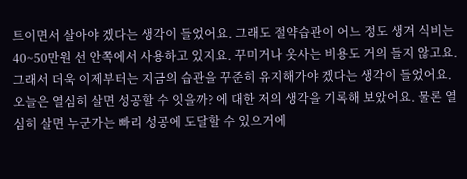트이면서 살아야 겠다는 생각이 들었어요. 그래도 절약습관이 어느 정도 생겨 식비는 40~50만원 선 안쪽에서 사용하고 있지요. 꾸미거나 옷사는 비용도 거의 들지 않고요. 그래서 더욱 이제부터는 지금의 습관을 꾸준히 유지해가야 겠다는 생각이 들었어요.
오늘은 열심히 살면 성공할 수 잇을까? 에 대한 저의 생각을 기록해 보았어요. 물론 열심히 살면 누군가는 빠리 성공에 도달할 수 있으거에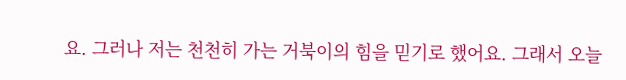요. 그러나 저는 천천히 가는 거북이의 힘을 믿기로 했어요. 그래서 오늘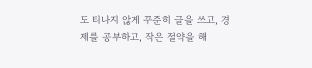도 티나지 않게 꾸준히 글을 쓰고, 경제를 공부하고, 작은 절약을 해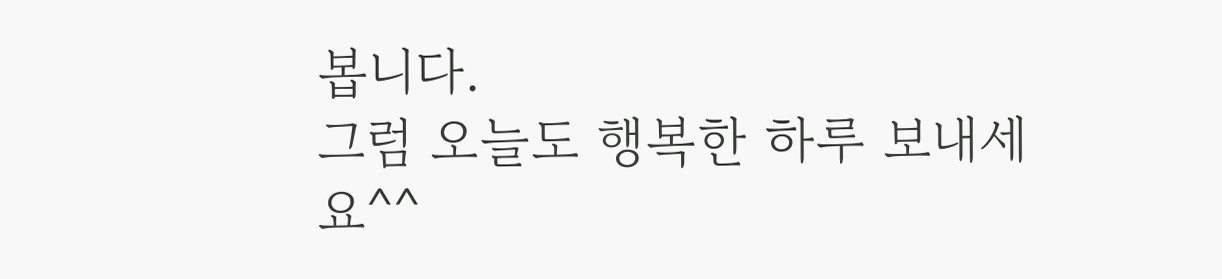봅니다.
그럼 오늘도 행복한 하루 보내세요^^